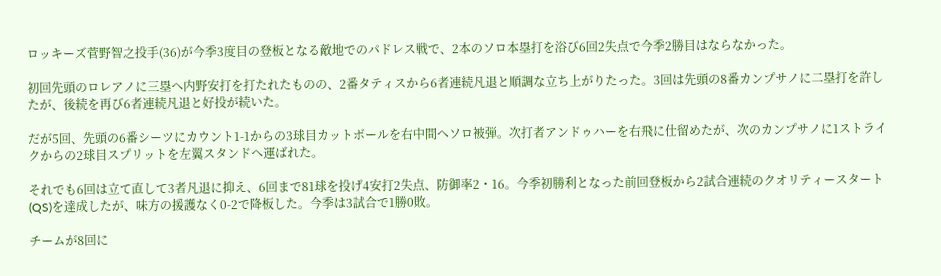ロッキーズ菅野智之投手(36)が今季3度目の登板となる敵地でのパドレス戦で、2本のソロ本塁打を浴び6回2失点で今季2勝目はならなかった。

初回先頭のロレアノに三塁へ内野安打を打たれたものの、2番タティスから6者連続凡退と順調な立ち上がりたった。3回は先頭の8番カンプサノに二塁打を許したが、後続を再び6者連続凡退と好投が続いた。

だが5回、先頭の6番シーツにカウント1-1からの3球目カットボールを右中間へソロ被弾。次打者アンドゥハーを右飛に仕留めたが、次のカンプサノに1ストライクからの2球目スプリットを左翼スタンドへ運ばれた。

それでも6回は立て直して3者凡退に抑え、6回まで81球を投げ4安打2失点、防御率2・16。今季初勝利となった前回登板から2試合連続のクオリティースタート(QS)を達成したが、味方の援護なく0-2で降板した。今季は3試合で1勝0敗。

チームが8回に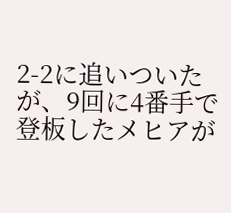2-2に追いついたが、9回に4番手で登板したメヒアが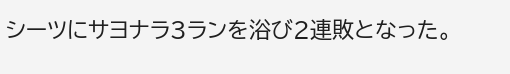シーツにサヨナラ3ランを浴び2連敗となった。